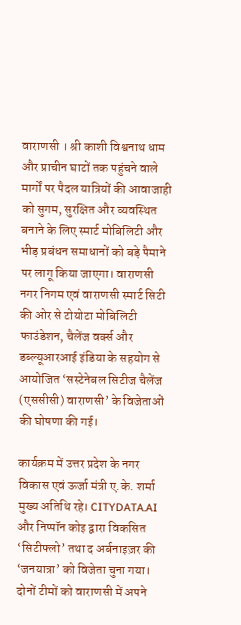वाराणसी । श्री काशी विश्वनाथ धाम और प्राचीन घाटों तक पहुंचने वाले मार्गों पर पैदल यात्रियों की आवाजाही को सुगम, सुरक्षित और व्यवस्थित बनाने के लिए स्मार्ट मोबिलिटी और भीड़ प्रबंधन समाधानों को बड़े पैमाने पर लागू किया जाएगा। वाराणसी नगर निगम एवं वाराणसी स्मार्ट सिटी की ओर से टोयोटा मोबिलिटी फाउंडेशन, चैलेंज वर्क्स और डब्ल्यूआरआई इंडिया के सहयोग से आयोजित ‘सस्टेनेबल सिटीज चैलेंज (एससीसी) वाराणसी’ के विजेताओं की घोषणा की गई।

कार्यक्रम में उत्तर प्रदेश के नगर विकास एवं ऊर्जा मंत्री ए.के. शर्मा मुख्य अतिथि रहे। CITYDATA.AI और निप्पॉन कोइ द्वारा विकसित ‘सिटीफ्लो’ तथा द अर्बनाइज़र की ‘जनयात्रा’ को विजेता चुना गया। दोनों टीमों को वाराणसी में अपने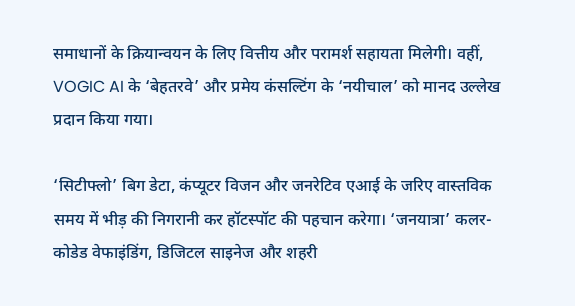समाधानों के क्रियान्वयन के लिए वित्तीय और परामर्श सहायता मिलेगी। वहीं, VOGIC AI के ‘बेहतरवे’ और प्रमेय कंसल्टिंग के ‘नयीचाल’ को मानद उल्लेख प्रदान किया गया।

‘सिटीफ्लो’ बिग डेटा, कंप्यूटर विजन और जनरेटिव एआई के जरिए वास्तविक समय में भीड़ की निगरानी कर हॉटस्पॉट की पहचान करेगा। ‘जनयात्रा’ कलर-कोडेड वेफाइंडिंग, डिजिटल साइनेज और शहरी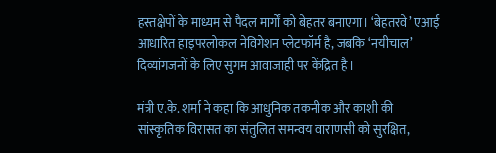हस्तक्षेपों के माध्यम से पैदल मार्गों को बेहतर बनाएगा। ‘बेहतरवे’ एआई आधारित हाइपरलोकल नेविगेशन प्लेटफॉर्म है, जबकि ‘नयीचाल’ दिव्यांगजनों के लिए सुगम आवाजाही पर केंद्रित है।

मंत्री ए.के. शर्मा ने कहा कि आधुनिक तकनीक और काशी की सांस्कृतिक विरासत का संतुलित समन्वय वाराणसी को सुरक्षित,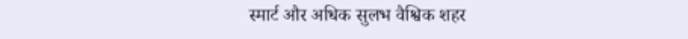स्मार्ट और अधिक सुलभ वैश्विक शहर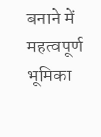बनाने में महत्वपूर्ण भूमिका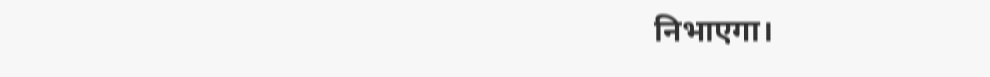निभाएगा।